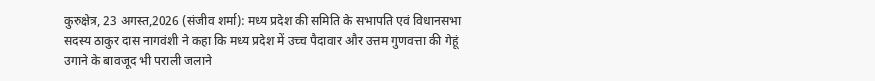कुरुक्षेत्र, 23 अगस्त,2026 (संजीव शर्मा): मध्य प्रदेश की समिति के सभापति एवं विधानसभा सदस्य ठाकुर दास नागवंशी ने कहा कि मध्य प्रदेश में उच्च पैदावार और उत्तम गुणवत्ता की गेहूं उगाने के बावजूद भी पराली जलाने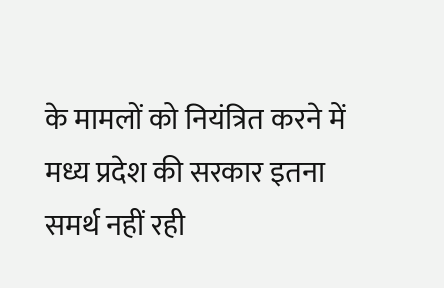के मामलों को नियंत्रित करने में मध्य प्रदेश की सरकार इतना समर्थ नहीं रही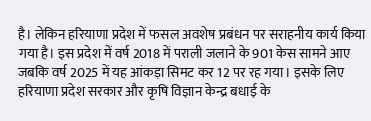है। लेकिन हरियाणा प्रदेश में फसल अवशेष प्रबंधन पर सराहनीय कार्य किया गया है। इस प्रदेश में वर्ष 2018 में पराली जलाने के 901 केस सामने आए जबकि वर्ष 2025 में यह आंकड़ा सिमट कर 12 पर रह गया। इसके लिए हरियाणा प्रदेश सरकार और कृषि विज्ञान केन्द्र बधाई के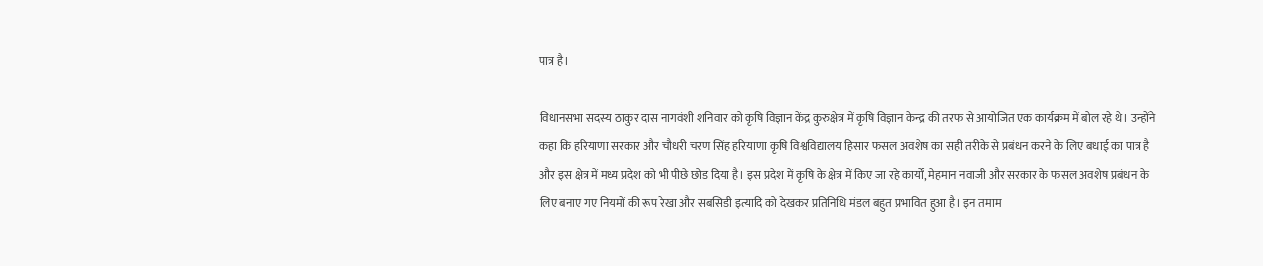पात्र है।

विधानसभा सदस्य ठाकुर दास नागवंशी शनिवार को कृषि विज्ञान केंद्र कुरुक्षेत्र में कृषि विज्ञान केन्द्र की तरफ से आयोजित एक कार्यक्रम में बोल रहे थे। उन्होंने कहा कि हरियाणा सरकार और चौधरी चरण सिंह हरियाणा कृषि विश्वविद्यालय हिसार फसल अवशेष का सही तरीके से प्रबंधन करने के लिए बधाई का पात्र है और इस क्षेत्र में मध्य प्रदेश को भी पीछे छोड दिया है। इस प्रदेश में कृषि के क्षेत्र में किए जा रहे कार्यों, मेहमान नवाजी और सरकार के फसल अवशेष प्रबंधन के लिए बनाए गए नियमों की रूप रेखा और सबसिडी इत्यादि को देखकर प्रतिनिधि मंडल बहुत प्रभावित हुआ है। इन तमाम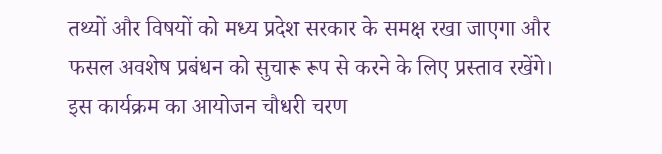तथ्यों और विषयों को मध्य प्रदेश सरकार के समक्ष रखा जाएगा और फसल अवशेष प्रबंधन को सुचारू रूप से करने के लिए प्रस्ताव रखेंगे।
इस कार्यक्रम का आयोजन चौधरी चरण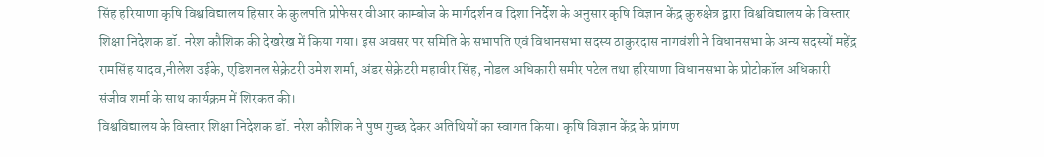सिंह हरियाणा कृषि विश्वविद्यालय हिसार के कुलपति प्रोफेसर वीआर काम्बोज के मार्गदर्शन व दिशा निर्देश के अनुसार कृषि विज्ञान केंद्र कुरुक्षेत्र द्वारा विश्वविद्यालय के विस्तार शिक्षा निदेशक डॉ. नरेश कौशिक की देखरेख में किया गया। इस अवसर पर समिति के सभापति एवं विधानसभा सदस्य ठाकुरदास नागवंशी ने विधानसभा के अन्य सदस्यों महेंद्र रामसिंह यादव,नीलेश उईके, एडिशनल सेक्रेटरी उमेश शर्मा, अंडर सेक्रेटरी महावीर सिंह, नोडल अधिकारी समीर पटेल तथा हरियाणा विधानसभा के प्रोटोकॉल अधिकारी संजीव शर्मा के साथ कार्यक्रम में शिरकत की।
विश्वविद्यालय के विस्तार शिक्षा निदेशक डॉ. नरेश कौशिक ने पुष्प गुच्छ देकर अतिथियों का स्वागत किया। कृषि विज्ञान केंद्र के प्रांगण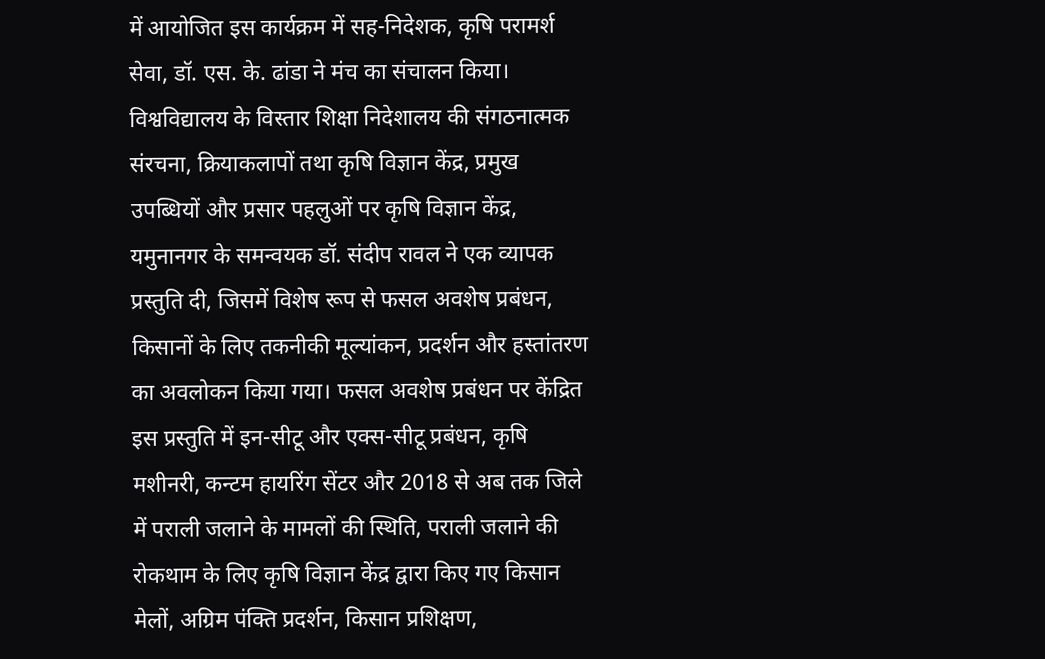में आयोजित इस कार्यक्रम में सह-निदेशक, कृषि परामर्श सेवा, डॉ. एस. के. ढांडा ने मंच का संचालन किया। विश्वविद्यालय के विस्तार शिक्षा निदेशालय की संगठनात्मक संरचना, क्रियाकलापों तथा कृषि विज्ञान केंद्र, प्रमुख उपब्धियों और प्रसार पहलुओं पर कृषि विज्ञान केंद्र, यमुनानगर के समन्वयक डॉ. संदीप रावल ने एक व्यापक प्रस्तुति दी, जिसमें विशेष रूप से फसल अवशेष प्रबंधन, किसानों के लिए तकनीकी मूल्यांकन, प्रदर्शन और हस्तांतरण का अवलोकन किया गया। फसल अवशेष प्रबंधन पर केंद्रित इस प्रस्तुति में इन-सीटू और एक्स-सीटू प्रबंधन, कृषि मशीनरी, कन्टम हायरिंग सेंटर और 2018 से अब तक जिले में पराली जलाने के मामलों की स्थिति, पराली जलाने की रोकथाम के लिए कृषि विज्ञान केंद्र द्वारा किए गए किसान मेलों, अग्रिम पंक्ति प्रदर्शन, किसान प्रशिक्षण,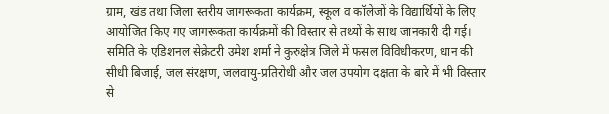ग्राम, खंड तथा जिला स्तरीय जागरूकता कार्यक्रम, स्कूल व कॉलेजों के विद्यार्थियों के लिए आयोजित किए गए जागरूकता कार्यक्रमों की विस्तार से तथ्यों के साथ जानकारी दी गई।
समिति के एडिशनल सेक्रेटरी उमेश शर्मा ने कुरुक्षेत्र जिले में फसल विविधीकरण, धान की सीधी बिजाई, जल संरक्षण, जलवायु-प्रतिरोधी और जल उपयोग दक्षता के बारे में भी विस्तार से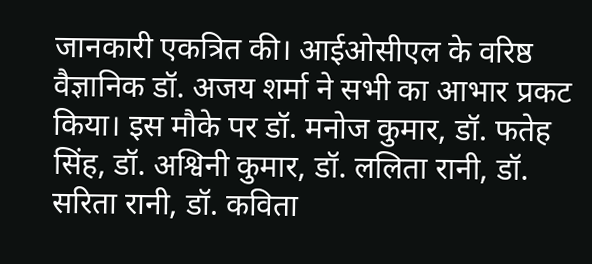जानकारी एकत्रित की। आईओसीएल के वरिष्ठ वैज्ञानिक डॉ. अजय शर्मा ने सभी का आभार प्रकट किया। इस मौके पर डॉ. मनोज कुमार, डॉ. फतेह सिंह, डॉ. अश्विनी कुमार, डॉ. ललिता रानी, डॉ. सरिता रानी, डॉ. कविता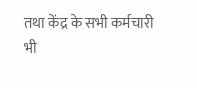तथा केंद्र के सभी कर्मचारी भी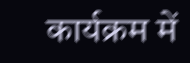कार्यक्रम में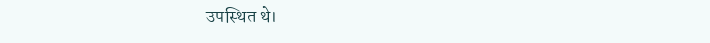उपस्थित थे।